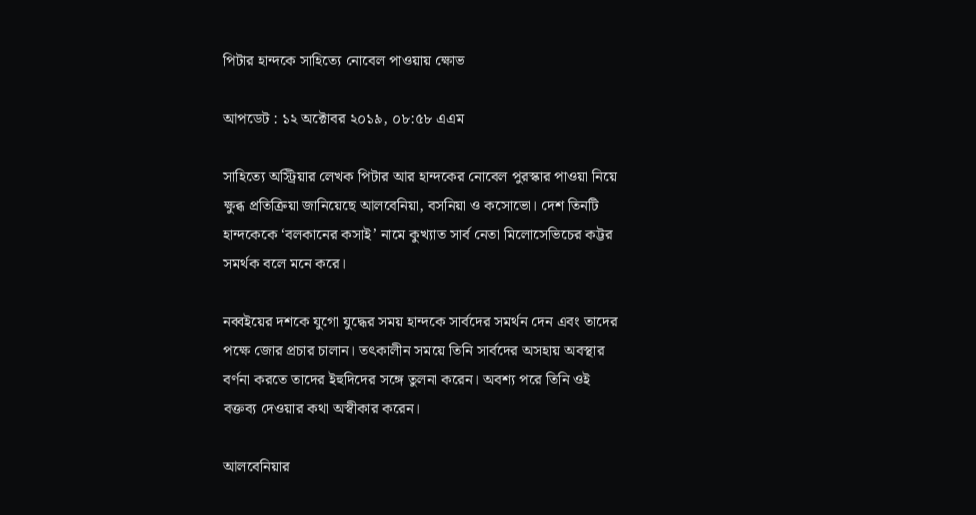পিটার হান্দকে সাহিত্যে নোবেল পাওয়ায় ক্ষোভ

আপডেট : ১২ অক্টোবর ২০১৯, ০৮:৫৮ এএম

সাহিত্যে অস্ট্রিয়ার লেখক পিটার আর হান্দকের নোবেল পুরস্কার পাওয়া নিয়ে ক্ষুব্ধ প্রতিক্রিয়া জানিয়েছে আলবেনিয়া, বসনিয়া ও কসোভো। দেশ তিনটি হান্দকেকে ‘বলকানের কসাই’ নামে কুখ্যাত সার্ব নেতা মিলোসেভিচের কট্টর সমর্থক বলে মনে করে।

নব্বইয়ের দশকে যুগো যুদ্ধের সময় হান্দকে সার্বদের সমর্থন দেন এবং তাদের পক্ষে জোর প্রচার চালান। তৎকালীন সময়ে তিনি সার্বদের অসহায় অবস্থার বর্ণনা করতে তাদের ইহুদিদের সঙ্গে তুলনা করেন। অবশ্য পরে তিনি ওই বক্তব্য দেওয়ার কথা অস্বীকার করেন।

আলবেনিয়ার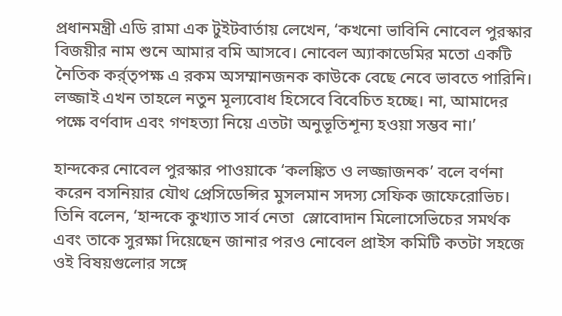প্রধানমন্ত্রী এডি রামা এক টুইটবার্তায় লেখেন, ‘কখনো ভাবিনি নোবেল পুরস্কার বিজয়ীর নাম শুনে আমার বমি আসবে। নোবেল অ্যাকাডেমির মতো একটি নৈতিক কর্র্তৃপক্ষ এ রকম অসম্মানজনক কাউকে বেছে নেবে ভাবতে পারিনি। লজ্জাই এখন তাহলে নতুন মূল্যবোধ হিসেবে বিবেচিত হচ্ছে। না, আমাদের পক্ষে বর্ণবাদ এবং গণহত্যা নিয়ে এতটা অনুভূতিশূন্য হওয়া সম্ভব না।’

হান্দকের নোবেল পুরস্কার পাওয়াকে ‘কলঙ্কিত ও লজ্জাজনক’ বলে বর্ণনা করেন বসনিয়ার যৌথ প্রেসিডেন্সির মুসলমান সদস্য সেফিক জাফেরোভিচ। তিনি বলেন, ‘হান্দকে কুখ্যাত সার্ব নেতা  স্লোবোদান মিলোসেভিচের সমর্থক এবং তাকে সুরক্ষা দিয়েছেন জানার পরও নোবেল প্রাইস কমিটি কতটা সহজে ওই বিষয়গুলোর সঙ্গে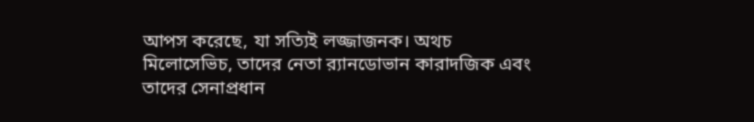আপস করেছে, যা সত্যিই লজ্জাজনক। অথচ মিলোসেভিচ, তাদের নেতা র‌্যানডোভান কারাদজিক এবং তাদের সেনাপ্রধান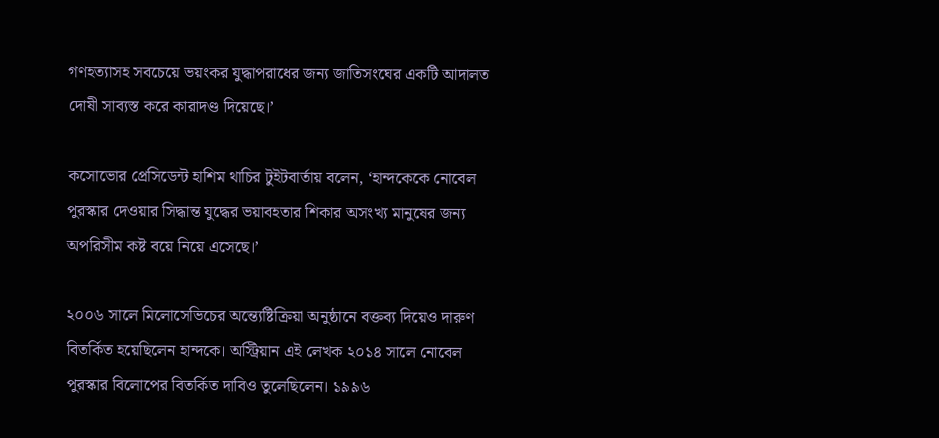গণহত্যাসহ সবচেয়ে ভয়ংকর যুদ্ধাপরাধের জন্য জাতিসংঘের একটি আদালত দোষী সাব্যস্ত করে কারাদণ্ড দিয়েছে।’

কসোভোর প্রেসিডেন্ট হাশিম থাচির টুইটবার্তায় বলেন, ‘হান্দকেকে নোবেল পুরস্কার দেওয়ার সিদ্ধান্ত যুদ্ধের ভয়াবহতার শিকার অসংখ্য মানুষের জন্য অপরিসীম কষ্ট বয়ে নিয়ে এসেছে।’

২০০৬ সালে মিলোসেভিচের অন্ত্যেষ্টিক্রিয়া অনুষ্ঠানে বক্তব্য দিয়েও দারুণ বিতর্কিত হয়েছিলেন হান্দকে। অস্ট্রিয়ান এই লেখক ২০১৪ সালে নোবেল পুরস্কার বিলোপের বিতর্কিত দাবিও তুলেছিলেন। ১৯৯৬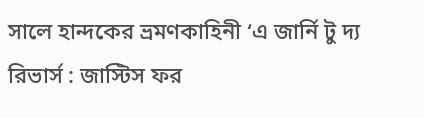সালে হান্দকের ভ্রমণকাহিনী ‘এ জার্নি টু দ্য রিভার্স : জাস্টিস ফর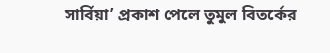সার্বিয়া’ প্রকাশ পেলে তুমুল বিতর্কের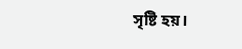সৃষ্টি হয়।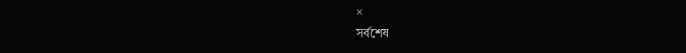×
সর্বশেষ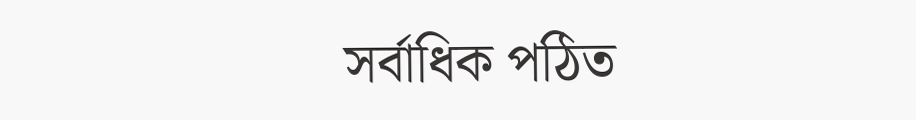সর্বাধিক পঠিত